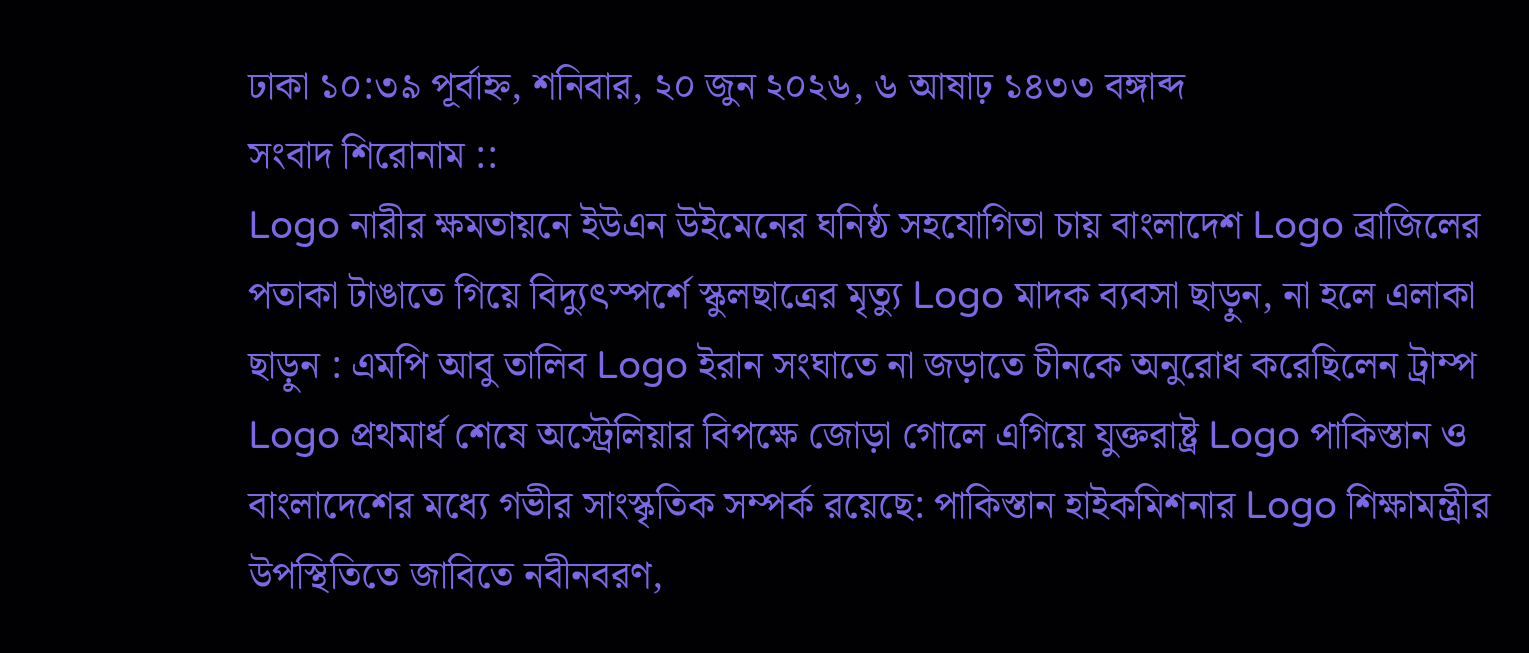ঢাকা ১০:৩৯ পূর্বাহ্ন, শনিবার, ২০ জুন ২০২৬, ৬ আষাঢ় ১৪৩৩ বঙ্গাব্দ
সংবাদ শিরোনাম ::
Logo নারীর ক্ষমতায়নে ইউএন উইমেনের ঘনিষ্ঠ সহযোগিতা চায় বাংলাদেশ Logo ব্রাজিলের পতাকা টাঙাতে গিয়ে বিদ্যুৎস্পর্শে স্কুলছাত্রের মৃত্যু Logo মাদক ব্যবসা ছাড়ুন, না হলে এলাকা ছাড়ুন : এমপি আবু তালিব Logo ইরান সংঘাতে না জড়াতে চীনকে অনুরোধ করেছিলেন ট্রাম্প Logo প্রথমার্ধ শেষে অস্ট্রেলিয়ার বিপক্ষে জোড়া গোলে এগিয়ে যুক্তরাষ্ট্র Logo পাকিস্তান ও বাংলাদেশের মধ্যে গভীর সাংস্কৃতিক সম্পর্ক রয়েছে: পাকিস্তান হাইকমিশনার Logo শিক্ষামন্ত্রীর উপস্থিতিতে জাবিতে নবীনবরণ,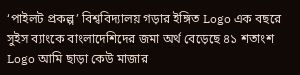‘পাইলট প্রকল্প’ বিশ্ববিদ্যালয় গড়ার ইঙ্গিত Logo এক বছরে সুইস ব্যাংকে বাংলাদেশিদের জমা অর্থ বেড়েছে ৪১ শতাংশ Logo আমি ছাড়া কেউ মাজার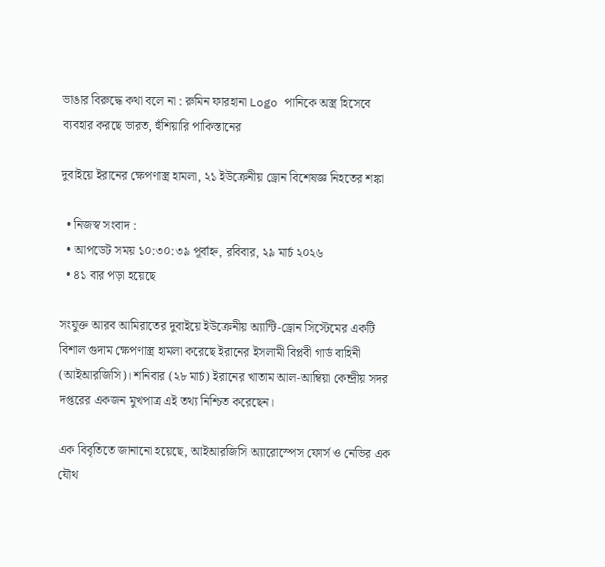ভাঙার বিরুদ্ধে কথা বলে না : রুমিন ফারহানা Logo পানিকে অস্ত্র হিসেবে ব্যবহার করছে ভারত, হুঁশিয়ারি পাকিস্তানের

দুবাইয়ে ইরানের ক্ষেপণাস্ত্র হামলা, ২১ ইউক্রেনীয় ড্রোন বিশেষজ্ঞ নিহতের শঙ্কা

  • নিজস্ব সংবাদ :
  • আপডেট সময় ১০:৩০:৩৯ পূর্বাহ্ন, রবিবার, ২৯ মার্চ ২০২৬
  • ৪১ বার পড়া হয়েছে

সংযুক্ত আরব আমিরাতের দুবাইয়ে ইউক্রেনীয় অ্যান্টি-ড্রোন সিস্টেমের একটি বিশাল গুদাম ক্ষেপণাস্ত্র হামলা করেছে ইরানের ইসলামী বিপ্লবী গার্ড বাহিনী (আইআরজিসি)। শনিবার (২৮ মার্চ) ইরানের খাতাম আল-আম্বিয়া কেন্দ্রীয় সদর দপ্তরের একজন মুখপাত্র এই তথ্য নিশ্চিত করেছেন।

এক বিবৃতিতে জানানো হয়েছে, আইআরজিসি অ্যারোস্পেস ফোর্স ও নেভির এক যৌথ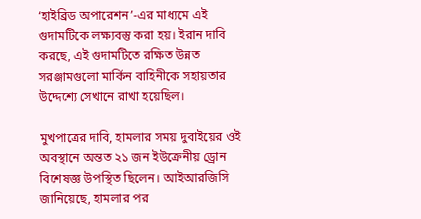‘হাইব্রিড অপারেশন’-এর মাধ্যমে এই গুদামটিকে লক্ষ্যবস্তু করা হয়। ইরান দাবি করছে, এই গুদামটিতে রক্ষিত উন্নত সরঞ্জামগুলো মার্কিন বাহিনীকে সহায়তার উদ্দেশ্যে সেখানে রাখা হয়েছিল।

মুখপাত্রের দাবি, হামলার সময় দুবাইয়ের ওই অবস্থানে অন্তত ২১ জন ইউক্রেনীয় ড্রোন বিশেষজ্ঞ উপস্থিত ছিলেন। আইআরজিসি জানিয়েছে, হামলার পর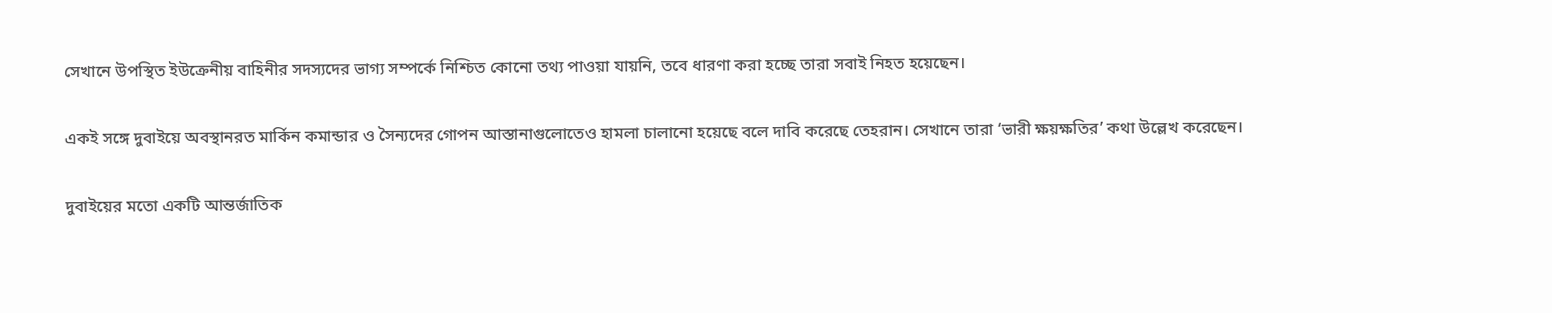সেখানে উপস্থিত ইউক্রেনীয় বাহিনীর সদস্যদের ভাগ্য সম্পর্কে নিশ্চিত কোনো তথ্য পাওয়া যায়নি, তবে ধারণা করা হচ্ছে তারা সবাই নিহত হয়েছেন।

একই সঙ্গে দুবাইয়ে অবস্থানরত মার্কিন কমান্ডার ও সৈন্যদের গোপন আস্তানাগুলোতেও হামলা চালানো হয়েছে বলে দাবি করেছে তেহরান। সেখানে তারা ‘ভারী ক্ষয়ক্ষতির’ কথা উল্লেখ করেছেন।

দুবাইয়ের মতো একটি আন্তর্জাতিক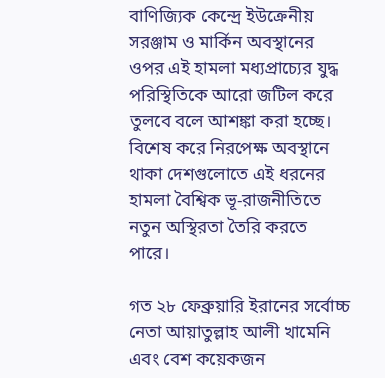বাণিজ্যিক কেন্দ্রে ইউক্রেনীয় সরঞ্জাম ও মার্কিন অবস্থানের ওপর এই হামলা মধ্যপ্রাচ্যের যুদ্ধ পরিস্থিতিকে আরো জটিল করে তুলবে বলে আশঙ্কা করা হচ্ছে। বিশেষ করে নিরপেক্ষ অবস্থানে থাকা দেশগুলোতে এই ধরনের হামলা বৈশ্বিক ভূ-রাজনীতিতে নতুন অস্থিরতা তৈরি করতে পারে।

গত ২৮ ফেব্রুয়ারি ইরানের সর্বোচ্চ নেতা আয়াতুল্লাহ আলী খামেনি এবং বেশ কয়েকজন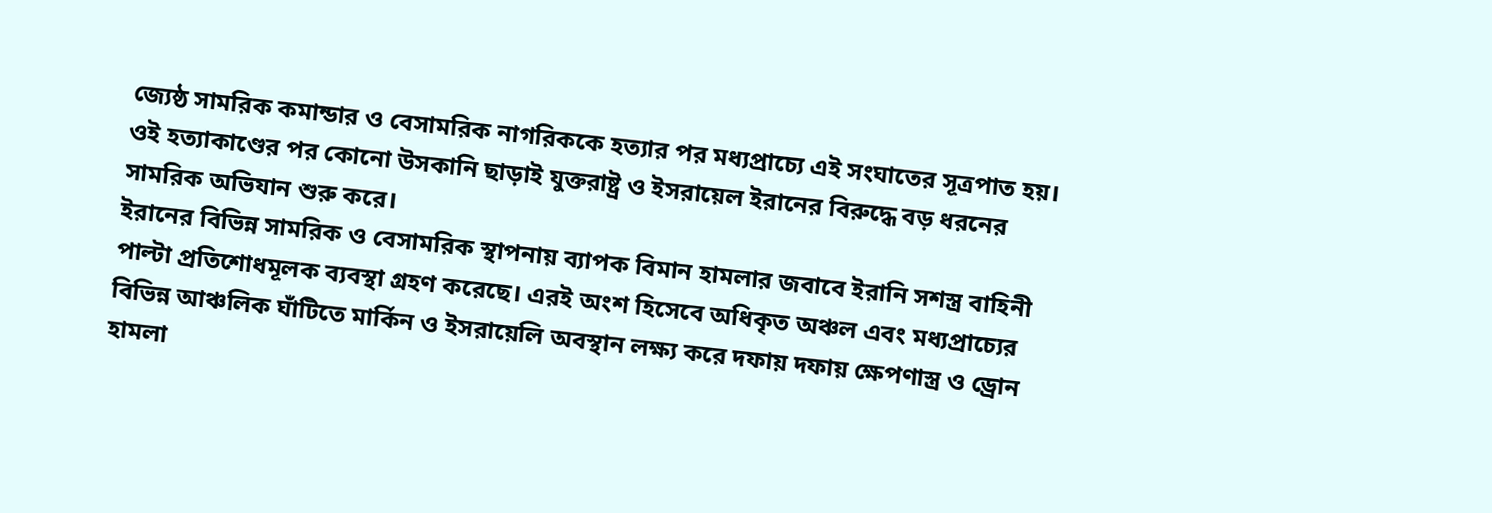জ্যেষ্ঠ সামরিক কমান্ডার ও বেসামরিক নাগরিককে হত্যার পর মধ্যপ্রাচ্যে এই সংঘাতের সূত্রপাত হয়। ওই হত্যাকাণ্ডের পর কোনো উসকানি ছাড়াই যুক্তরাষ্ট্র ও ইসরায়েল ইরানের বিরুদ্ধে বড় ধরনের সামরিক অভিযান শুরু করে।
ইরানের বিভিন্ন সামরিক ও বেসামরিক স্থাপনায় ব্যাপক বিমান হামলার জবাবে ইরানি সশস্ত্র বাহিনী পাল্টা প্রতিশোধমূলক ব্যবস্থা গ্রহণ করেছে। এরই অংশ হিসেবে অধিকৃত অঞ্চল এবং মধ্যপ্রাচ্যের বিভিন্ন আঞ্চলিক ঘাঁটিতে মার্কিন ও ইসরায়েলি অবস্থান লক্ষ্য করে দফায় দফায় ক্ষেপণাস্ত্র ও ড্রোন হামলা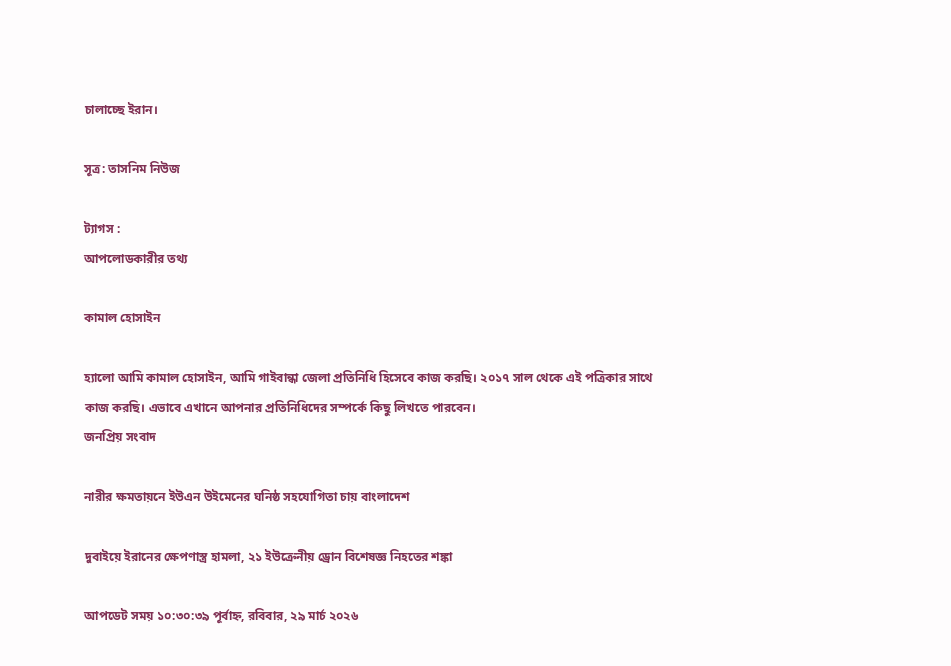চালাচ্ছে ইরান।

সূত্র: তাসনিম নিউজ

ট্যাগস :
আপলোডকারীর তথ্য

কামাল হোসাইন

হ্যালো আমি কামাল হোসাইন, আমি গাইবান্ধা জেলা প্রতিনিধি হিসেবে কাজ করছি। ২০১৭ সাল থেকে এই পত্রিকার সাথে কাজ করছি। এভাবে এখানে আপনার প্রতিনিধিদের সম্পর্কে কিছু লিখতে পারবেন।
জনপ্রিয় সংবাদ

নারীর ক্ষমতায়নে ইউএন উইমেনের ঘনিষ্ঠ সহযোগিতা চায় বাংলাদেশ

দুবাইয়ে ইরানের ক্ষেপণাস্ত্র হামলা, ২১ ইউক্রেনীয় ড্রোন বিশেষজ্ঞ নিহতের শঙ্কা

আপডেট সময় ১০:৩০:৩৯ পূর্বাহ্ন, রবিবার, ২৯ মার্চ ২০২৬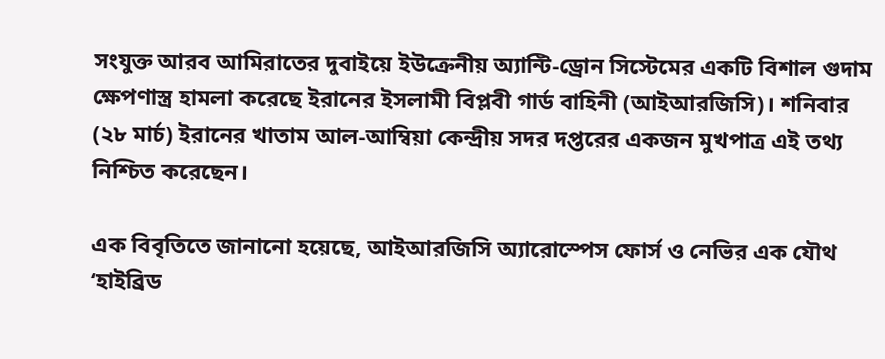সংযুক্ত আরব আমিরাতের দুবাইয়ে ইউক্রেনীয় অ্যান্টি-ড্রোন সিস্টেমের একটি বিশাল গুদাম ক্ষেপণাস্ত্র হামলা করেছে ইরানের ইসলামী বিপ্লবী গার্ড বাহিনী (আইআরজিসি)। শনিবার (২৮ মার্চ) ইরানের খাতাম আল-আম্বিয়া কেন্দ্রীয় সদর দপ্তরের একজন মুখপাত্র এই তথ্য নিশ্চিত করেছেন।

এক বিবৃতিতে জানানো হয়েছে, আইআরজিসি অ্যারোস্পেস ফোর্স ও নেভির এক যৌথ ‘হাইব্রিড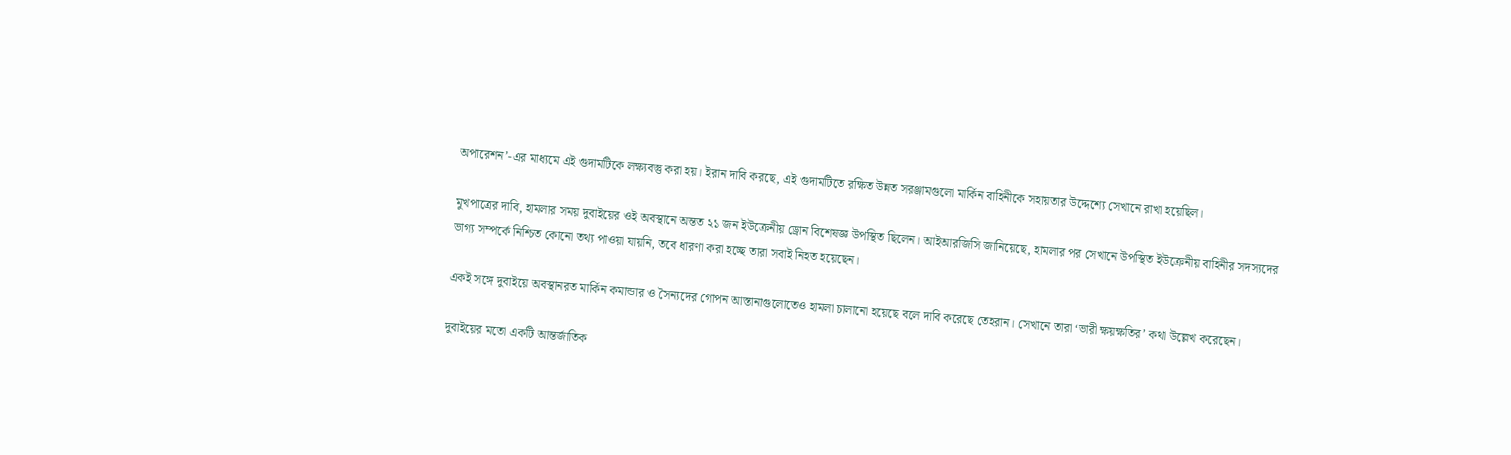অপারেশন’-এর মাধ্যমে এই গুদামটিকে লক্ষ্যবস্তু করা হয়। ইরান দাবি করছে, এই গুদামটিতে রক্ষিত উন্নত সরঞ্জামগুলো মার্কিন বাহিনীকে সহায়তার উদ্দেশ্যে সেখানে রাখা হয়েছিল।

মুখপাত্রের দাবি, হামলার সময় দুবাইয়ের ওই অবস্থানে অন্তত ২১ জন ইউক্রেনীয় ড্রোন বিশেষজ্ঞ উপস্থিত ছিলেন। আইআরজিসি জানিয়েছে, হামলার পর সেখানে উপস্থিত ইউক্রেনীয় বাহিনীর সদস্যদের ভাগ্য সম্পর্কে নিশ্চিত কোনো তথ্য পাওয়া যায়নি, তবে ধারণা করা হচ্ছে তারা সবাই নিহত হয়েছেন।

একই সঙ্গে দুবাইয়ে অবস্থানরত মার্কিন কমান্ডার ও সৈন্যদের গোপন আস্তানাগুলোতেও হামলা চালানো হয়েছে বলে দাবি করেছে তেহরান। সেখানে তারা ‘ভারী ক্ষয়ক্ষতির’ কথা উল্লেখ করেছেন।

দুবাইয়ের মতো একটি আন্তর্জাতিক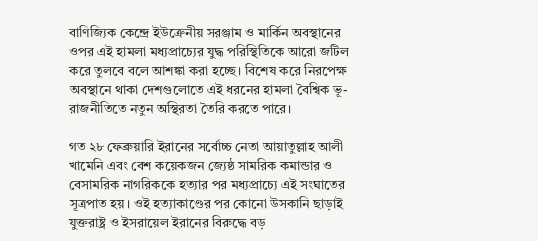বাণিজ্যিক কেন্দ্রে ইউক্রেনীয় সরঞ্জাম ও মার্কিন অবস্থানের ওপর এই হামলা মধ্যপ্রাচ্যের যুদ্ধ পরিস্থিতিকে আরো জটিল করে তুলবে বলে আশঙ্কা করা হচ্ছে। বিশেষ করে নিরপেক্ষ অবস্থানে থাকা দেশগুলোতে এই ধরনের হামলা বৈশ্বিক ভূ-রাজনীতিতে নতুন অস্থিরতা তৈরি করতে পারে।

গত ২৮ ফেব্রুয়ারি ইরানের সর্বোচ্চ নেতা আয়াতুল্লাহ আলী খামেনি এবং বেশ কয়েকজন জ্যেষ্ঠ সামরিক কমান্ডার ও বেসামরিক নাগরিককে হত্যার পর মধ্যপ্রাচ্যে এই সংঘাতের সূত্রপাত হয়। ওই হত্যাকাণ্ডের পর কোনো উসকানি ছাড়াই যুক্তরাষ্ট্র ও ইসরায়েল ইরানের বিরুদ্ধে বড়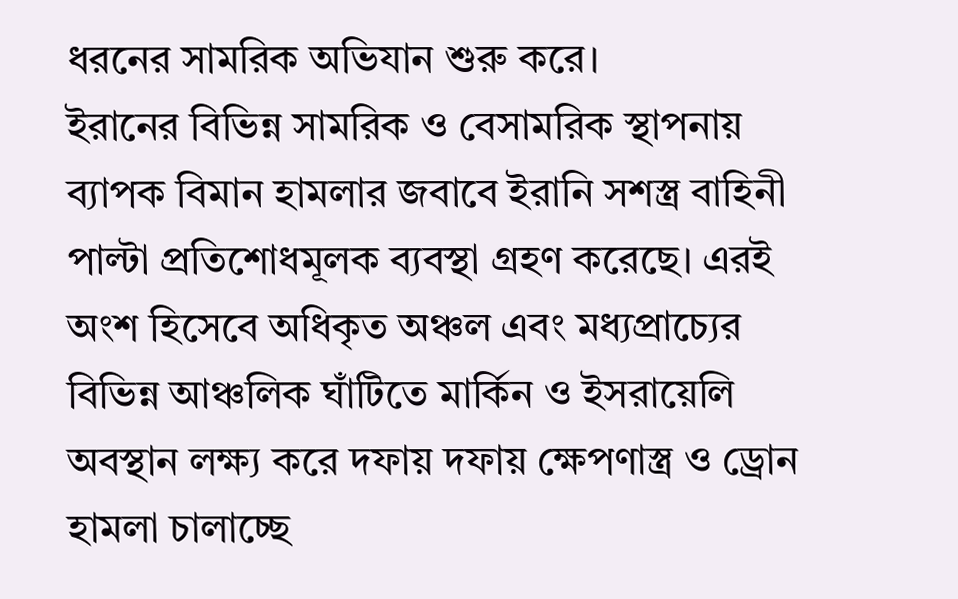ধরনের সামরিক অভিযান শুরু করে।
ইরানের বিভিন্ন সামরিক ও বেসামরিক স্থাপনায় ব্যাপক বিমান হামলার জবাবে ইরানি সশস্ত্র বাহিনী পাল্টা প্রতিশোধমূলক ব্যবস্থা গ্রহণ করেছে। এরই অংশ হিসেবে অধিকৃত অঞ্চল এবং মধ্যপ্রাচ্যের বিভিন্ন আঞ্চলিক ঘাঁটিতে মার্কিন ও ইসরায়েলি অবস্থান লক্ষ্য করে দফায় দফায় ক্ষেপণাস্ত্র ও ড্রোন হামলা চালাচ্ছে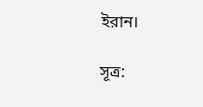ইরান।

সূত্র: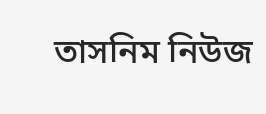তাসনিম নিউজ